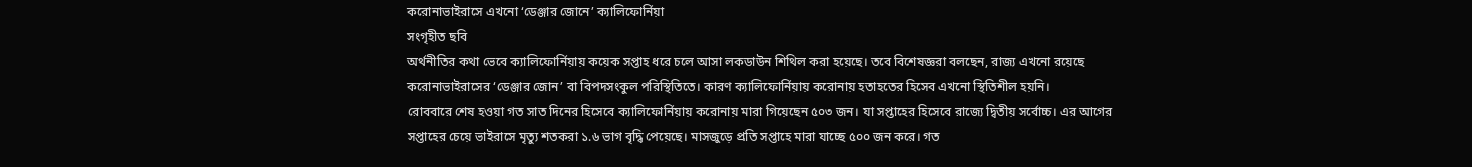করোনাভাইরাসে এখনো ‘ডেঞ্জার জোনে’ ক্যালিফোর্নিয়া
সংগৃহীত ছবি
অর্থনীতির কথা ভেবে ক্যালিফোর্নিয়ায় কয়েক সপ্তাহ ধরে চলে আসা লকডাউন শিথিল করা হয়েছে। তবে বিশেষজ্ঞরা বলছেন, রাজ্য এখনো রয়েছে করোনাভাইরাসের ‘ডেঞ্জার জোন’ বা বিপদসংকুল পরিস্থিতিতে। কারণ ক্যালিফোর্নিয়ায় করোনায় হতাহতের হিসেব এখনো স্থিতিশীল হয়নি।
রোববারে শেষ হওয়া গত সাত দিনের হিসেবে ক্যালিফোর্নিয়ায় করোনায় মারা গিয়েছেন ৫০৩ জন। যা সপ্তাহের হিসেবে রাজ্যে দ্বিতীয় সর্বোচ্চ। এর আগের সপ্তাহের চেয়ে ভাইরাসে মৃত্যু শতকরা ১.৬ ভাগ বৃদ্ধি পেয়েছে। মাসজুড়ে প্রতি সপ্তাহে মারা যাচ্ছে ৫০০ জন করে। গত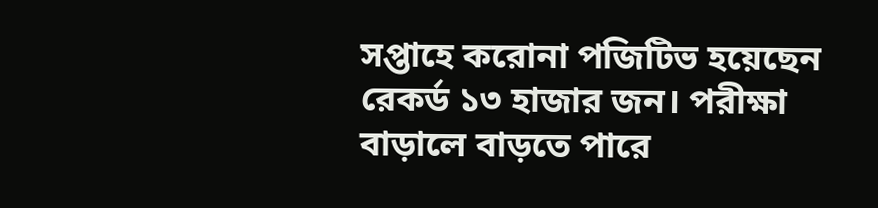সপ্তাহে করোনা পজিটিভ হয়েছেন রেকর্ড ১৩ হাজার জন। পরীক্ষা বাড়ালে বাড়তে পারে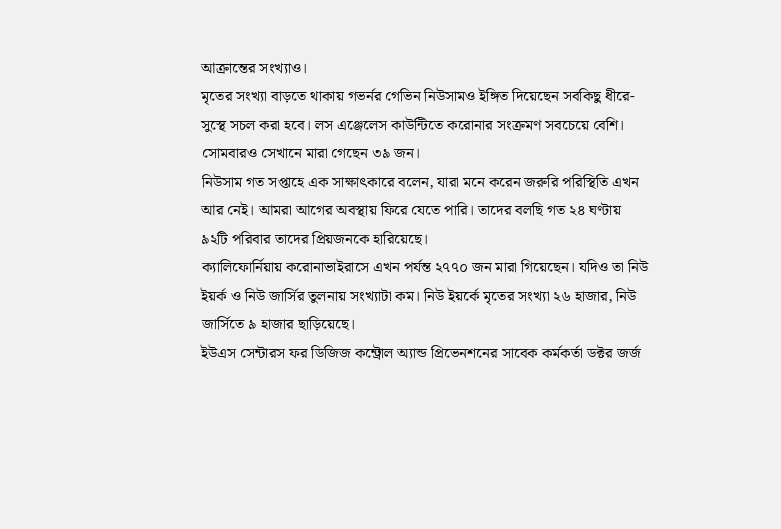আক্রান্তের সংখ্যাও।
মৃতের সংখ্যা বাড়তে থাকায় গভর্নর গেভিন নিউসামও ইঙ্গিত দিয়েছেন সবকিছু ধীরে-সুস্থে সচল করা হবে। লস এঞ্জেলেস কাউন্টিতে করোনার সংক্রমণ সবচেয়ে বেশি। সোমবারও সেখানে মারা গেছেন ৩৯ জন।
নিউসাম গত সপ্তাহে এক সাক্ষাৎকারে বলেন, যারা মনে করেন জরুরি পরিস্থিতি এখন আর নেই। আমরা আগের অবস্থায় ফিরে যেতে পারি। তাদের বলছি গত ২৪ ঘণ্টায় ৯২টি পরিবার তাদের প্রিয়জনকে হারিয়েছে।
ক্যালিফোর্নিয়ায় করোনাভাইরাসে এখন পর্যন্ত ২৭৭০ জন মারা গিয়েছেন। যদিও তা নিউ ইয়র্ক ও নিউ জার্সির তুলনায় সংখ্যাটা কম। নিউ ইয়র্কে মৃতের সংখ্যা ২৬ হাজার, নিউ জার্সিতে ৯ হাজার ছাড়িয়েছে।
ইউএস সেন্টারস ফর ডিজিজ কন্ট্রোল অ্যান্ড প্রিভেনশনের সাবেক কর্মকর্তা ডক্টর জর্জ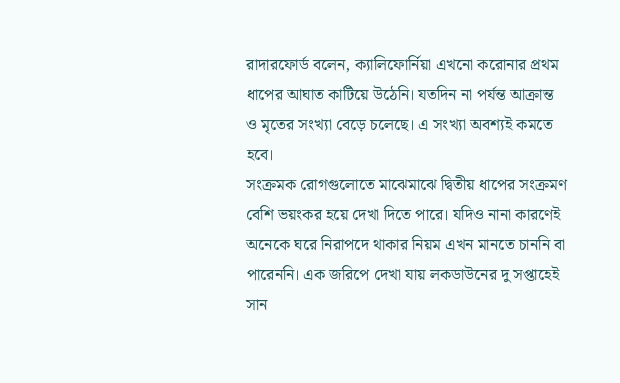রাদারফোর্ড বলেন, ক্যালিফোর্নিয়া এখনো করোনার প্রথম ধাপের আঘাত কাটিয়ে উঠেনি। যতদিন না পর্যন্ত আক্রান্ত ও মৃতের সংখ্যা বেড়ে চলেছে। এ সংখ্যা অবশ্যই কমতে হবে।
সংক্রমক রোগগুলোতে মাঝেমাঝে দ্বিতীয় ধাপের সংক্রমণ বেশি ভয়ংকর হয়ে দেখা দিতে পারে। যদিও নানা কারণেই অনেকে ঘরে নিরাপদে থাকার নিয়ম এখন মানতে চাননি বা পারেননি। এক জরিপে দেখা যায় লকডাউনের দু সপ্তাহেই সান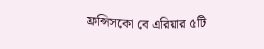ফ্রন্সিসকো বে এরিয়ার ৫টি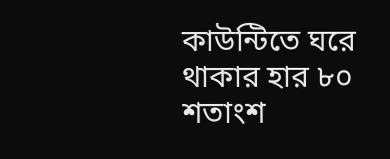কাউন্টিতে ঘরে থাকার হার ৮০ শতাংশ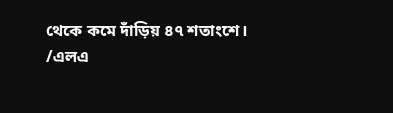থেকে কমে দাঁড়িয় ৪৭ শতাংশে।
/এলএ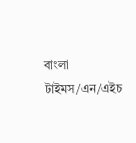বাংলা টাইমস/এন/এইচ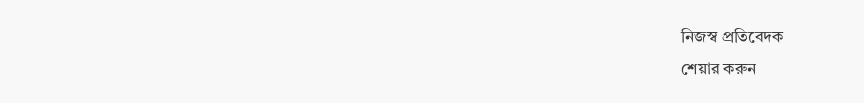নিজস্ব প্রতিবেদক
শেয়ার করুন